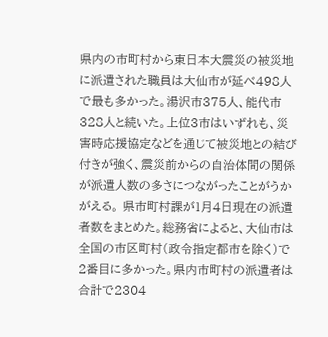県内の市町村から東日本大震災の被災地に派遣された職員は大仙市が延べ498人で最も多かった。湯沢市375人、能代市328人と続いた。上位3市はいずれも、災害時応援協定などを通じて被災地との結び付きが強く、震災前からの自治体間の関係が派遣人数の多さにつながったことがうかがえる。 県市町村課が1月4日現在の派遣者数をまとめた。総務省によると、大仙市は全国の市区町村(政令指定都市を除く)で2番目に多かった。県内市町村の派遣者は合計で2304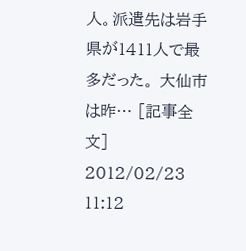人。派遣先は岩手県が1411人で最多だった。 大仙市は昨… [記事全文]
2012/02/23 11:12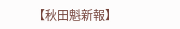【秋田魁新報】